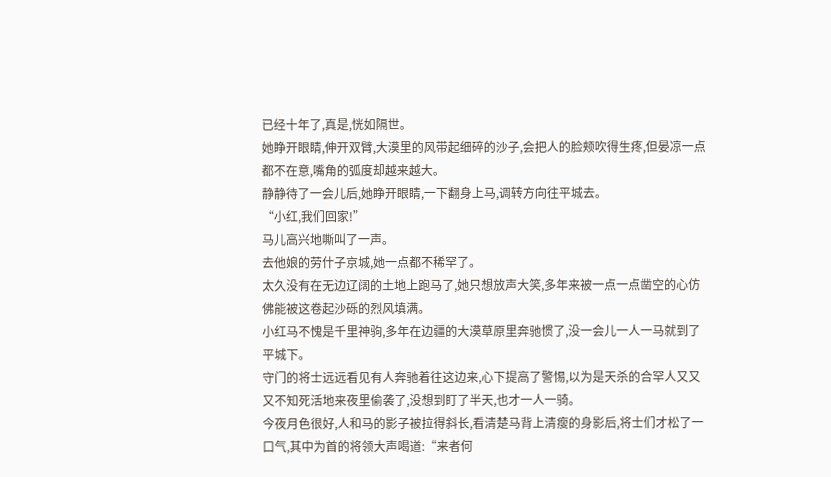已经十年了,真是,恍如隔世。
她睁开眼睛,伸开双臂,大漠里的风带起细碎的沙子,会把人的脸颊吹得生疼,但晏凉一点都不在意,嘴角的弧度却越来越大。
静静待了一会儿后,她睁开眼睛,一下翻身上马,调转方向往平城去。
“小红,我们回家!”
马儿高兴地嘶叫了一声。
去他娘的劳什子京城,她一点都不稀罕了。
太久没有在无边辽阔的土地上跑马了,她只想放声大笑,多年来被一点一点凿空的心仿佛能被这卷起沙砾的烈风填满。
小红马不愧是千里神驹,多年在边疆的大漠草原里奔驰惯了,没一会儿一人一马就到了平城下。
守门的将士远远看见有人奔驰着往这边来,心下提高了警惕,以为是天杀的合罕人又又又不知死活地来夜里偷袭了,没想到盯了半天,也才一人一骑。
今夜月色很好,人和马的影子被拉得斜长,看清楚马背上清瘦的身影后,将士们才松了一口气,其中为首的将领大声喝道:“来者何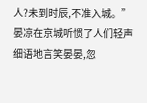人?未到时辰,不准入城。”
晏凉在京城听惯了人们轻声细语地言笑晏晏,忽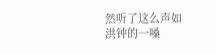然听了这么声如洪钟的一嗓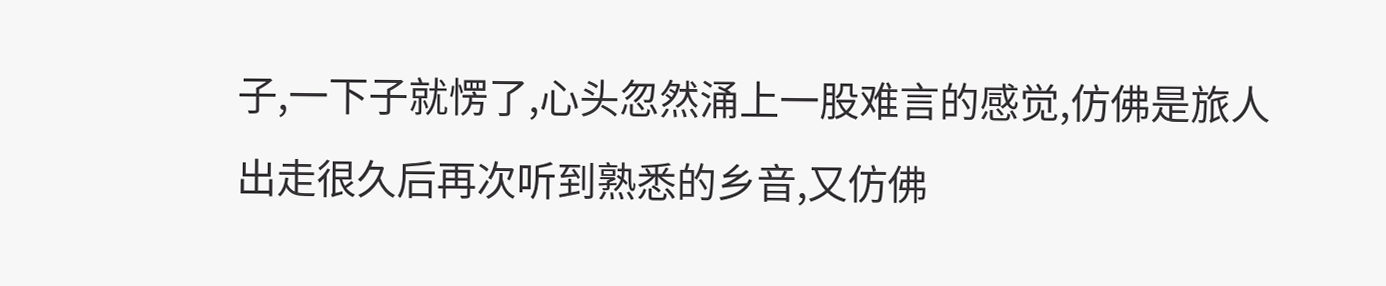子,一下子就愣了,心头忽然涌上一股难言的感觉,仿佛是旅人出走很久后再次听到熟悉的乡音,又仿佛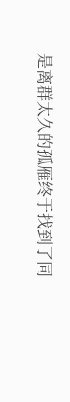是离群太久的孤雁终于找到了同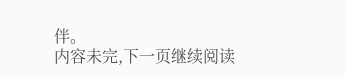伴。
内容未完,下一页继续阅读